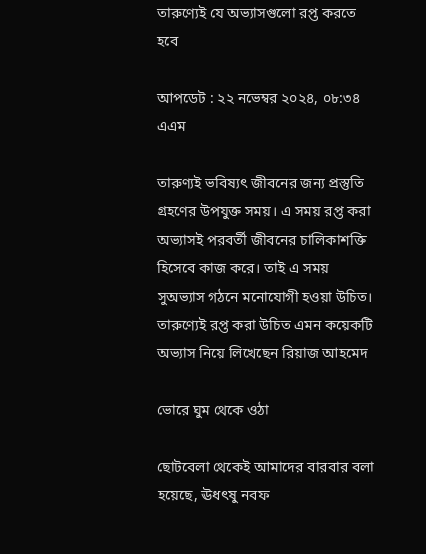তারুণ্যেই যে অভ্যাসগুলো রপ্ত করতে হবে

আপডেট : ২২ নভেম্বর ২০২৪, ০৮:৩৪ এএম

তারুণ্যই ভবিষ্যৎ জীবনের জন্য প্রস্তুতি গ্রহণের উপযুক্ত সময়। এ সময় রপ্ত করা অভ্যাসই পরবর্তী জীবনের চালিকাশক্তি হিসেবে কাজ করে। তাই এ সময় সুঅভ্যাস গঠনে মনোযোগী হওয়া উচিত। তারুণ্যেই রপ্ত করা উচিত এমন কয়েকটি অভ্যাস নিয়ে লিখেছেন রিয়াজ আহমেদ

ভোরে ঘুম থেকে ওঠা

ছোটবেলা থেকেই আমাদের বারবার বলা হয়েছে, ঊধৎষু নবফ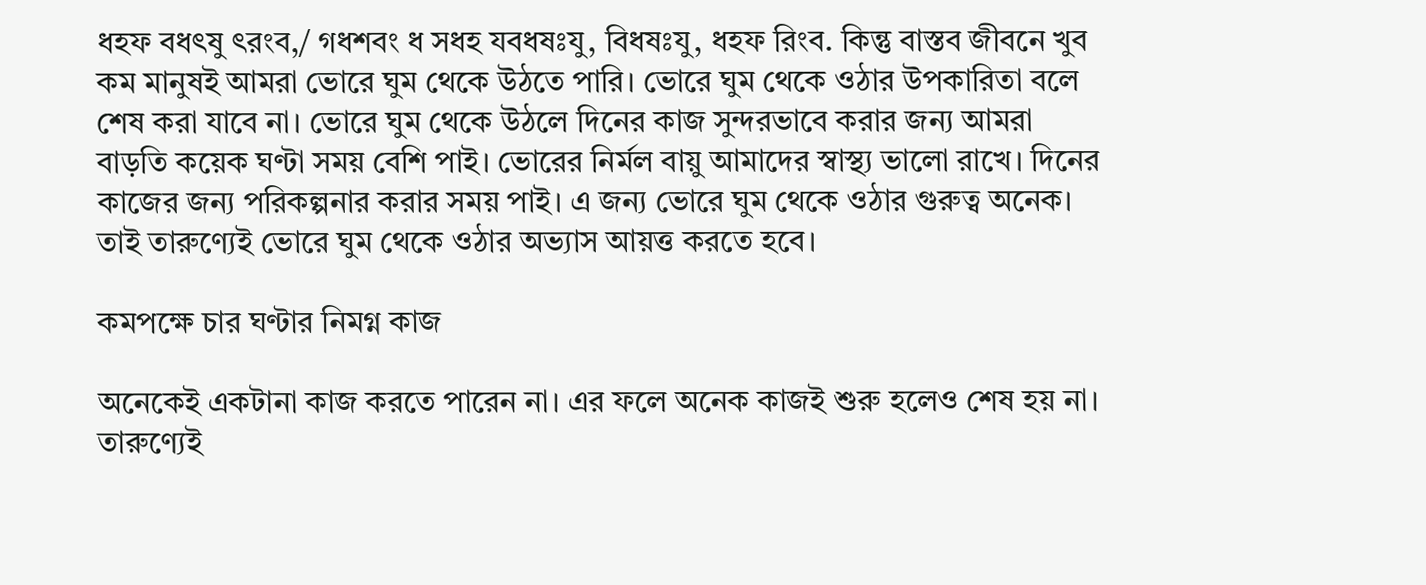ধহফ বধৎষু ৎরংব,/ গধশবং ধ সধহ যবধষঃযু, বিধষঃযু, ধহফ রিংব. কিন্তু বাস্তব জীবনে খুব কম মানুষই আমরা ভোরে ঘুম থেকে উঠতে পারি। ভোরে ঘুম থেকে ওঠার উপকারিতা বলে শেষ করা যাবে না। ভোরে ঘুম থেকে উঠলে দিনের কাজ সুন্দরভাবে করার জন্য আমরা বাড়তি কয়েক ঘণ্টা সময় বেশি পাই। ভোরের নির্মল বায়ু আমাদের স্বাস্থ্য ভালো রাখে। দিনের কাজের জন্য পরিকল্পনার করার সময় পাই। এ জন্য ভোরে ঘুম থেকে ওঠার গুরুত্ব অনেক। তাই তারুণ্যেই ভোরে ঘুম থেকে ওঠার অভ্যাস আয়ত্ত করতে হবে।

কমপক্ষে চার ঘণ্টার নিমগ্ন কাজ

অনেকেই একটানা কাজ করতে পারেন না। এর ফলে অনেক কাজই শুরু হলেও শেষ হয় না। তারুণ্যেই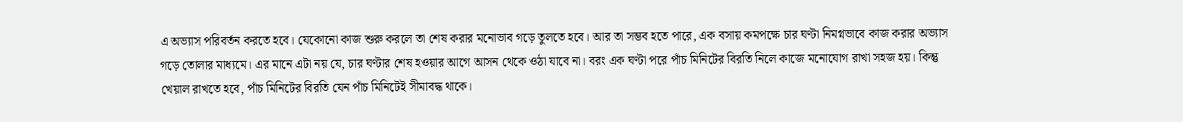এ অভ্যাস পরিবর্তন করতে হবে। যেকোনো কাজ শুরু করলে তা শেষ করার মনোভাব গড়ে তুলতে হবে। আর তা সম্ভব হতে পারে, এক বসায় কমপক্ষে চার ঘণ্টা নিমগ্নভাবে কাজ করার অভ্যাস গড়ে তোলার মাধ্যমে। এর মানে এটা নয় যে, চার ঘণ্টার শেষ হওয়ার আগে আসন থেকে ওঠা যাবে না। বরং এক ঘণ্টা পরে পাঁচ মিনিটের বিরতি নিলে কাজে মনোযোগ রাখা সহজ হয়। কিন্তু খেয়াল রাখতে হবে, পাঁচ মিনিটের বিরতি যেন পাঁচ মিনিটেই সীমাবদ্ধ থাকে।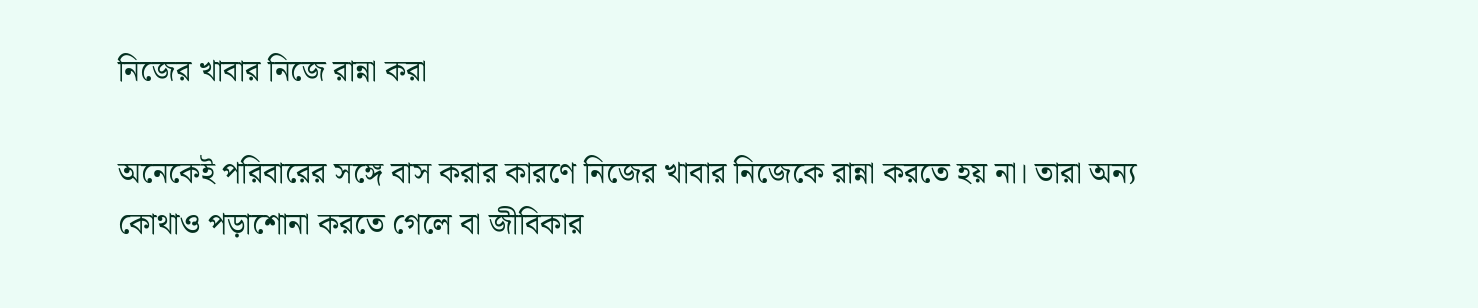নিজের খাবার নিজে রান্না করা

অনেকেই পরিবারের সঙ্গে বাস করার কারণে নিজের খাবার নিজেকে রান্না করতে হয় না। তারা অন্য কোথাও পড়াশোনা করতে গেলে বা জীবিকার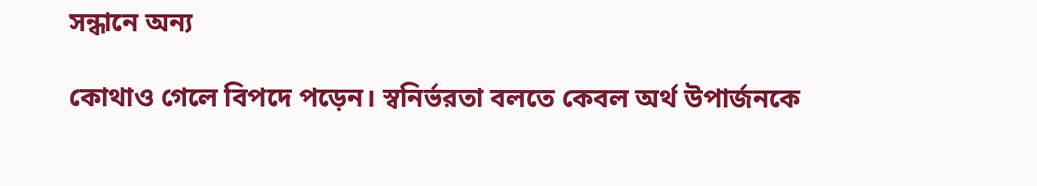সন্ধানে অন্য

কোথাও গেলে বিপদে পড়েন। স্বনির্ভরতা বলতে কেবল অর্থ উপার্জনকে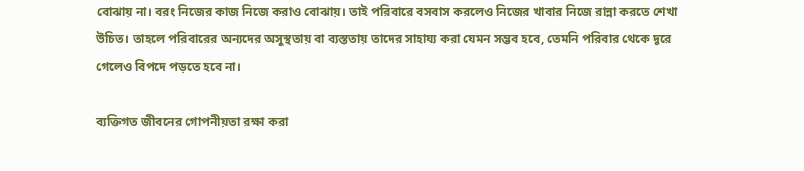বোঝায় না। বরং নিজের কাজ নিজে করাও বোঝায়। তাই পরিবারে বসবাস করলেও নিজের খাবার নিজে রান্না করতে শেখা উচিত। তাহলে পরিবারের অন্যদের অসুস্থতায় বা ব্যস্ততায় তাদের সাহায্য করা যেমন সম্ভব হবে, তেমনি পরিবার থেকে দূরে গেলেও বিপদে পড়তে হবে না।

ব্যক্তিগত জীবনের গোপনীয়তা রক্ষা করা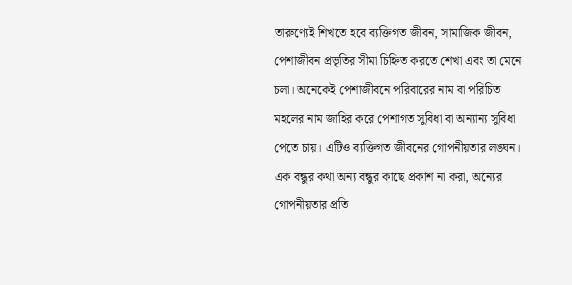তারুণ্যেই শিখতে হবে ব্যক্তিগত জীবন, সামাজিক জীবন, পেশাজীবন প্রভৃতির সীমা চিহ্নিত করতে শেখা এবং তা মেনে চলা। অনেকেই পেশাজীবনে পরিবারের নাম বা পরিচিত মহলের নাম জাহির করে পেশাগত সুবিধা বা অন্যান্য সুবিধা পেতে চায়। এটিও ব্যক্তিগত জীবনের গোপনীয়তার লঙ্ঘন। এক বন্ধুর কথা অন্য বন্ধুর কাছে প্রকাশ না করা, অন্যের গোপনীয়তার প্রতি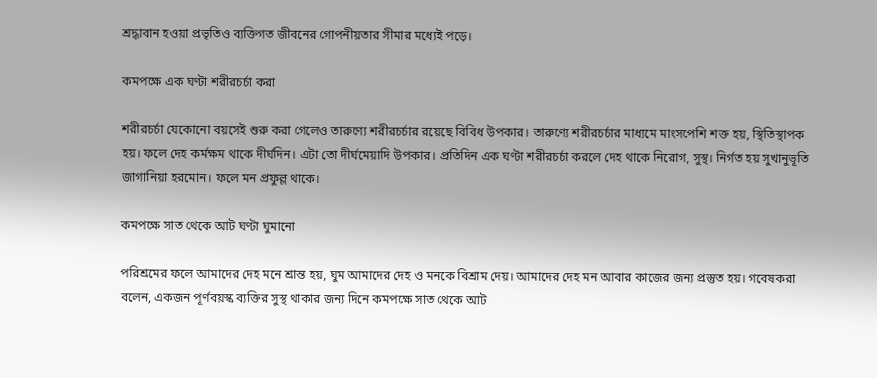শ্রদ্ধাবান হওয়া প্রভৃতিও ব্যক্তিগত জীবনের গোপনীয়তার সীমার মধ্যেই পড়ে।

কমপক্ষে এক ঘণ্টা শরীরচর্চা করা

শরীরচর্চা যেকোনো বয়সেই শুরু করা গেলেও তারুণ্যে শরীরচর্চার রয়েছে বিবিধ উপকার। তারুণ্যে শরীরচর্চার মাধ্যমে মাংসপেশি শক্ত হয়, স্থিতিস্থাপক হয়। ফলে দেহ কর্মক্ষম থাকে দীর্ঘদিন। এটা তো দীর্ঘমেয়াদি উপকার। প্রতিদিন এক ঘণ্টা শরীরচর্চা করলে দেহ থাকে নিরোগ, সুস্থ। নির্গত হয় সুখানুভূতি জাগানিয়া হরমোন। ফলে মন প্রফুল্ল থাকে।

কমপক্ষে সাত থেকে আট ঘণ্টা ঘুমানো

পরিশ্রমের ফলে আমাদের দেহ মনে শ্রান্ত হয়, ঘুম আমাদের দেহ ও মনকে বিশ্রাম দেয়। আমাদের দেহ মন আবার কাজের জন্য প্রস্তুত হয়। গবেষকরা বলেন, একজন পূর্ণবয়স্ক ব্যক্তির সুস্থ থাকার জন্য দিনে কমপক্ষে সাত থেকে আট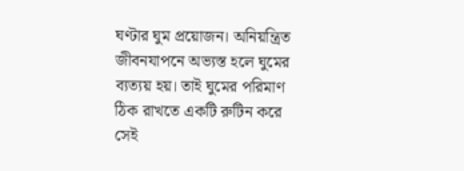ঘণ্টার ঘুম প্রয়োজন। অনিয়ন্ত্রিত জীবনযাপনে অভ্যস্ত হলে ঘুমের ব্যত্যয় হয়। তাই ঘুমের পরিমাণ ঠিক রাখতে একটি রুটিন করে সেই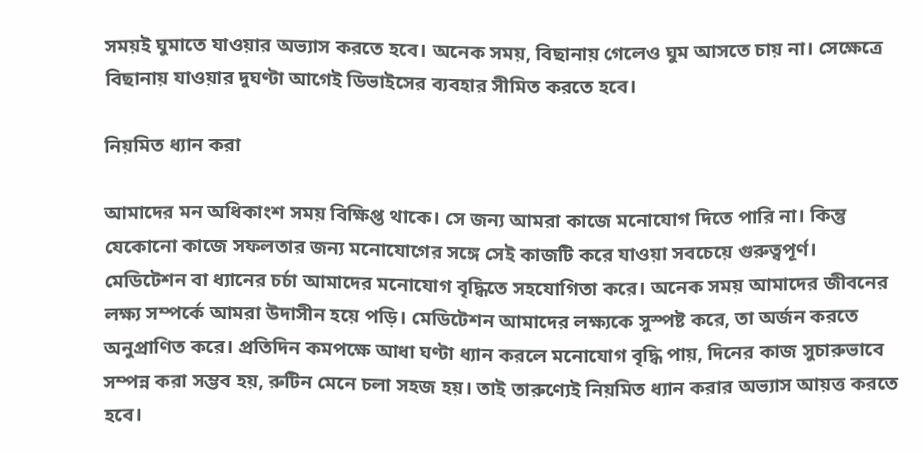সময়ই ঘুমাতে যাওয়ার অভ্যাস করতে হবে। অনেক সময়, বিছানায় গেলেও ঘুম আসতে চায় না। সেক্ষেত্রে বিছানায় যাওয়ার দুঘণ্টা আগেই ডিভাইসের ব্যবহার সীমিত করতে হবে।

নিয়মিত ধ্যান করা

আমাদের মন অধিকাংশ সময় বিক্ষিপ্ত থাকে। সে জন্য আমরা কাজে মনোযোগ দিতে পারি না। কিন্তু যেকোনো কাজে সফলতার জন্য মনোযোগের সঙ্গে সেই কাজটি করে যাওয়া সবচেয়ে গুরুত্বপূর্ণ। মেডিটেশন বা ধ্যানের চর্চা আমাদের মনোযোগ বৃদ্ধিতে সহযোগিতা করে। অনেক সময় আমাদের জীবনের লক্ষ্য সম্পর্কে আমরা উদাসীন হয়ে পড়ি। মেডিটেশন আমাদের লক্ষ্যকে সুস্পষ্ট করে, তা অর্জন করতে অনুপ্রাণিত করে। প্রতিদিন কমপক্ষে আধা ঘণ্টা ধ্যান করলে মনোযোগ বৃদ্ধি পায়, দিনের কাজ সুচারুভাবে সম্পন্ন করা সম্ভব হয়, রুটিন মেনে চলা সহজ হয়। তাই তারুণ্যেই নিয়মিত ধ্যান করার অভ্যাস আয়ত্ত করতে হবে।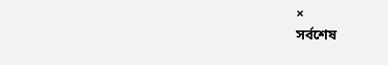×
সর্বশেষ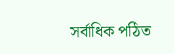সর্বাধিক পঠিত